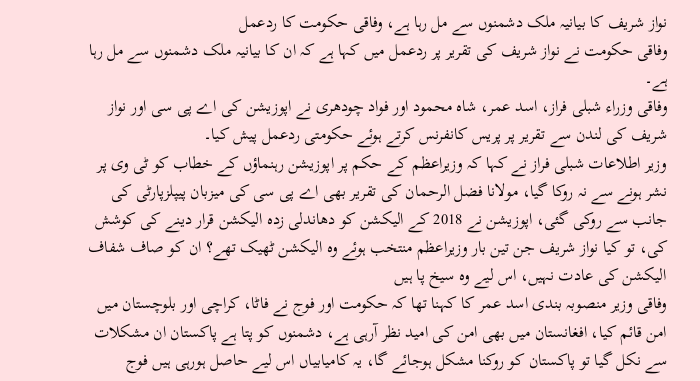نواز شریف کا بیانیہ ملک دشمنوں سے مل رہا ہے، وفاقی حکومت کا ردعمل
وفاقی حکومت نے نواز شریف کی تقریر پر ردعمل میں کہا ہے کہ ان کا بیانیہ ملک دشمنوں سے مل رہا ہے۔
وفاقی وزراء شبلی فراز، اسد عمر، شاہ محمود اور فواد چودھری نے اپوزیشن کی اے پی سی اور نواز شریف کی لندن سے تقریر پر پریس کانفرنس کرتے ہوئے حکومتی ردعمل پیش کیا۔
وزیر اطلاعات شبلی فراز نے کہا کہ وزیراعظم کے حکم پر اپوزیشن رہنماؤں کے خطاب کو ٹی وی پر نشر ہونے سے نہ روکا گیا، مولانا فضل الرحمان کی تقریر بھی اے پی سی کی میزبان پیپلزپارٹی کی جانب سے روکی گئی، اپوزیشن نے 2018 کے الیکشن کو دھاندلی زدہ الیکشن قرار دینے کی کوشش کی، تو کیا نواز شریف جن تین بار وزیراعظم منتخب ہوئے وہ الیکشن ٹھیک تھے؟ ان کو صاف شفاف الیکشن کی عادت نہیں، اس لیے وہ سیخ پا ہیں
وفاقی وزیر منصوبہ بندی اسد عمر کا کہنا تھا کہ حکومت اور فوج نے فاٹا، کراچی اور بلوچستان میں امن قائم کیا، افغانستان میں بھی امن کی امید نظر آرہی ہے، دشمنوں کو پتا ہے پاکستان ان مشکلات سے نکل گیا تو پاکستان کو روکنا مشکل ہوجائے گا، یہ کامیابیاں اس لیے حاصل ہورہی ہیں فوج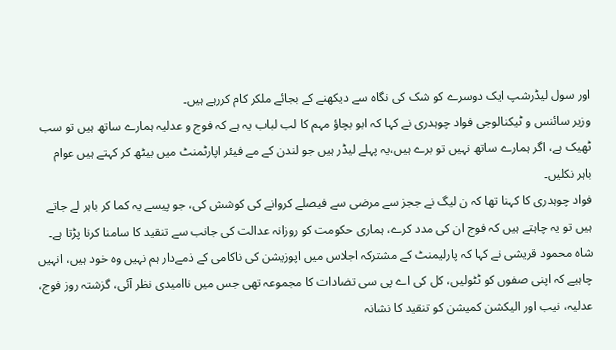اور سول لیڈرشپ ایک دوسرے کو شک کی نگاہ سے دیکھنے کے بجائے ملکر کام کررہے ہیں۔
وزیر سائنس و ٹیکنالوجی فواد چوہدری نے کہا کہ ابو بچاؤ مہم کا لب لباب یہ ہے کہ فوج و عدلیہ ہمارے ساتھ ہیں تو سب ٹھیک ہے، اگر ہمارے ساتھ نہیں تو برے ہیں،یہ پہلے لیڈر ہیں جو لندن کے مے فیئر اپارٹمنٹ میں بیٹھ کر کہتے ہیں عوام باہر نکلیں۔
فواد چوہدری کا کہنا تھا کہ ن لیگ نے ججز سے مرضی سے فیصلے کروانے کی کوشش کی، جو پیسے یہ کما کر باہر لے جاتے ہیں تو یہ چاہتے ہیں کہ فوج ان کی مدد کرے، ہماری حکومت کو روزانہ عدالت کی جانب سے تنقید کا سامنا کرنا پڑتا ہے۔
شاہ محمود قریشی نے کہا کہ پارلیمنٹ کے مشترکہ اجلاس میں اپوزیشن کی ناکامی کے ذمےدار ہم نہیں وہ خود ہیں، انہیں چاہیے کہ اپنی صفوں کو ٹٹولیں، کل کی اے پی سی تضادات کا مجموعہ تھی جس میں ناامیدی نظر آئی، گزشتہ روز فوج، عدلیہ، نیب اور الیکشن کمیشن کو تنقید کا نشانہ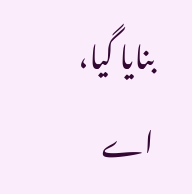بنایا گیا، اے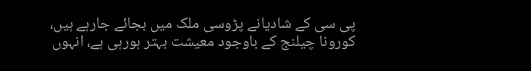پی سی کے شادیانے پڑوسی ملک میں بجائے جارہے ہیں، کورونا چیلنج کے باوجود معیشت بہتر ہورہی ہے، انہوں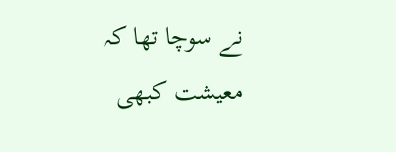نے سوچا تھا کہ معیشت کبھی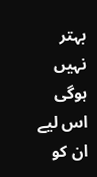بہتر نہیں ہوگی اس لیے ان کو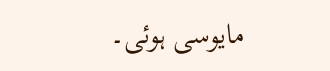مایوسی ہوئی۔